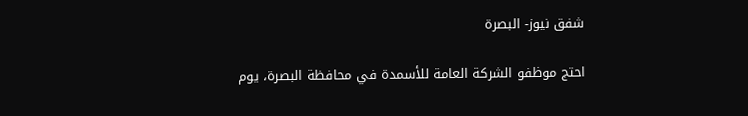شفق نيوز- البصرة

احتج موظفو الشركة العامة للأسمدة في محافظة البصرة، يوم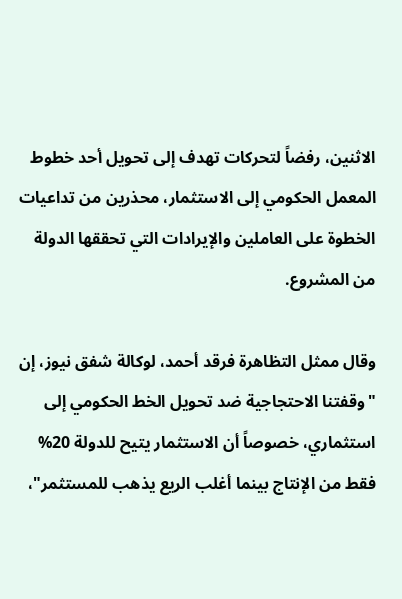الاثنين، رفضاً لتحركات تهدف إلى تحويل أحد خطوط المعمل الحكومي إلى الاستثمار، محذرين من تداعيات الخطوة على العاملين والإيرادات التي تحققها الدولة من المشروع.

وقال ممثل التظاهرة فرقد أحمد، لوكالة شفق نيوز، إن "وقفتنا الاحتجاجية ضد تحويل الخط الحكومي إلى استثماري، خصوصاً أن الاستثمار يتيح للدولة 20% فقط من الإنتاج بينما أغلب الريع يذهب للمستثمر"،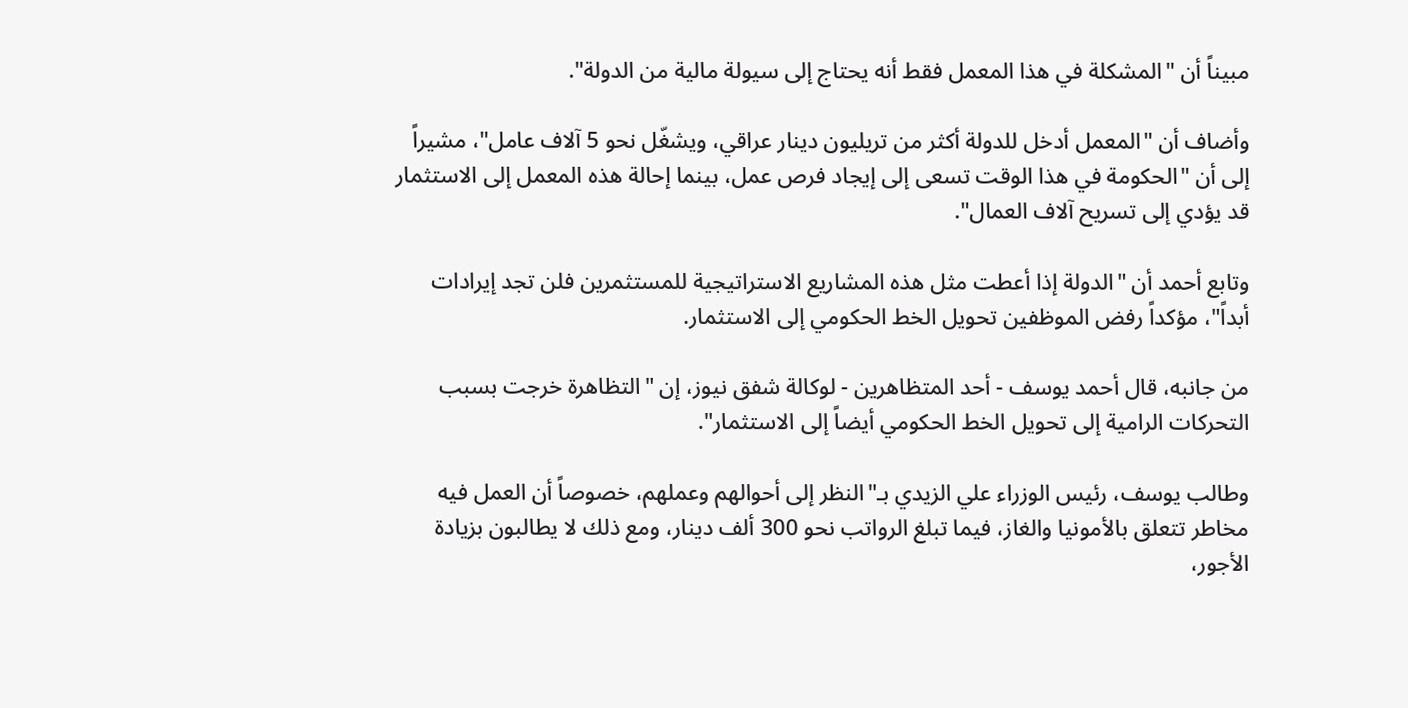مبيناً أن "المشكلة في هذا المعمل فقط أنه يحتاج إلى سيولة مالية من الدولة".

وأضاف أن "المعمل أدخل للدولة أكثر من تريليون دينار عراقي، ويشغّل نحو 5 آلاف عامل"، مشيراً إلى أن "الحكومة في هذا الوقت تسعى إلى إيجاد فرص عمل، بينما إحالة هذه المعمل إلى الاستثمار قد يؤدي إلى تسريح آلاف العمال".

وتابع أحمد أن "الدولة إذا أعطت مثل هذه المشاريع الاستراتيجية للمستثمرين فلن تجد إيرادات أبداً"، مؤكداً رفض الموظفين تحويل الخط الحكومي إلى الاستثمار.

من جانبه، قال أحمد يوسف - أحد المتظاهرين - لوكالة شفق نيوز، إن "التظاهرة خرجت بسبب التحركات الرامية إلى تحويل الخط الحكومي أيضاً إلى الاستثمار".

وطالب يوسف، رئيس الوزراء علي الزيدي بـ"النظر إلى أحوالهم وعملهم، خصوصاً أن العمل فيه مخاطر تتعلق بالأمونيا والغاز، فيما تبلغ الرواتب نحو 300 ألف دينار، ومع ذلك لا يطالبون بزيادة الأجور،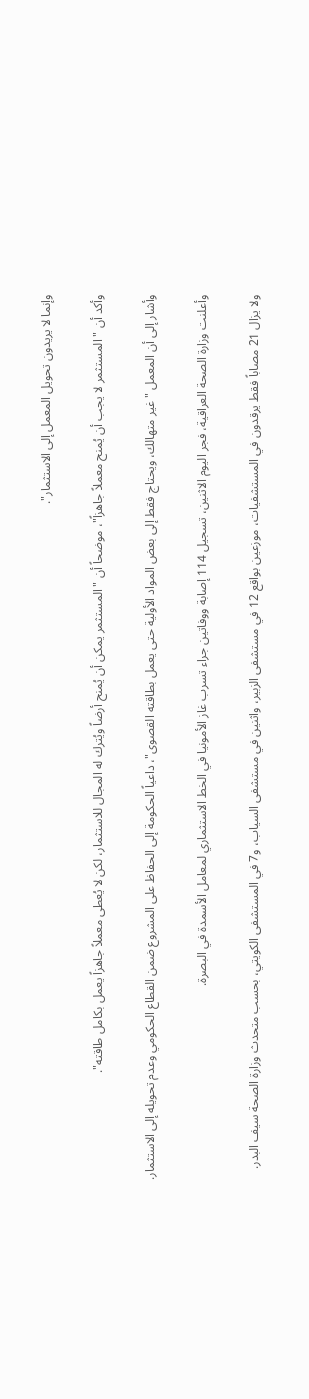وإنما لا يريدون تحويل المعمل إلى الاستثمار".

وأكد أن "المستثمر لا يجب أن يُمنح معملاً جاهزاً"، موضحاً أن "المستثمر يمكن أن يُمنح أرضاً ويُترك له المجال للاستثمار، لكن لا يُعطى معملاً جاهزاً يعمل بكامل طاقته".

وأشار إلى أن المعمل "غير متهالك، ويحتاج فقط إلى بعض المواد الأولية حتى يعمل بطاقته القصوى"، داعياً الحكومة إلى الحفاظ على المشروع ضمن القطاع الحكومي وعدم تحويله إلى الاستثمار.

وأعلنت وزارة الصحة العراقية، فجر اليوم الاثنين، تسجيل 114 إصابة ووفاتين جراء تسرب غاز الأمونيا في الخط الاستثماري لمعامل الأسمدة في البصرة.

ولا يزال 21 مصاباً فقط يرقدون في المستشفيات، موزعين بواقع 12 في مستشفى الزبير، واثنين في مستشفى السياب، و7 في المستشفى الكويتي، بحسب متحدث وزارة الصحة سيف البدر.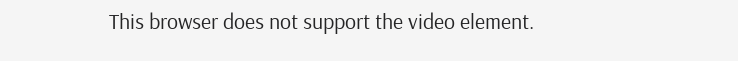This browser does not support the video element.